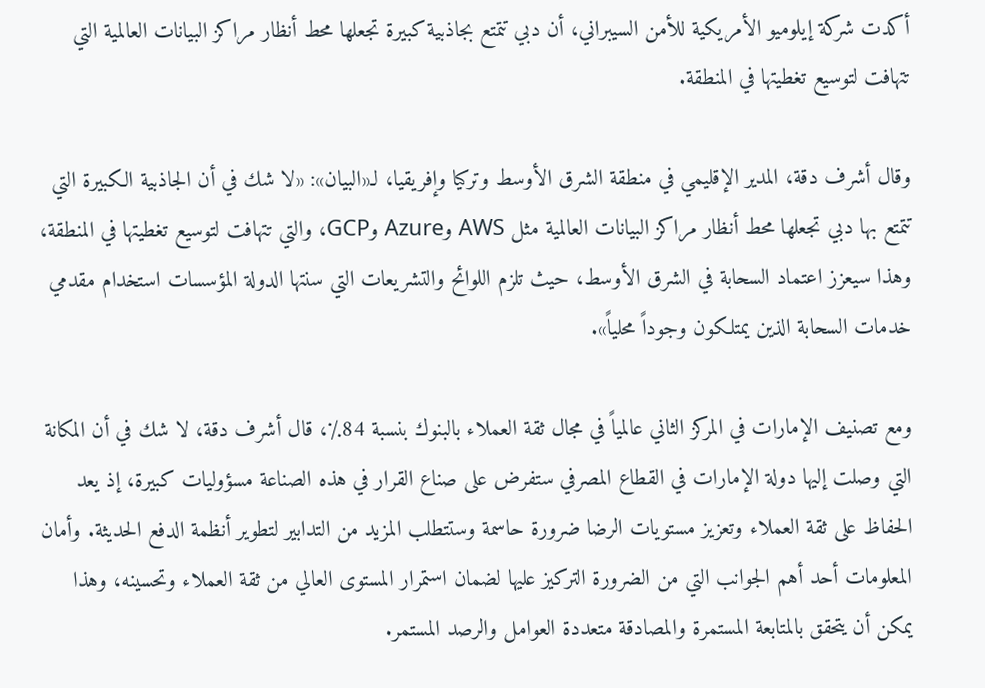أكدت شركة إيلوميو الأمريكية للأمن السيبراني، أن دبي تتمتع بجاذبية كبيرة تجعلها محط أنظار مراكز البيانات العالمية التي تتهافت لتوسيع تغطيتها في المنطقة.

وقال أشرف دقة، المدير الإقليمي في منطقة الشرق الأوسط وتركيا وإفريقيا، لـ«البيان»: «لا شك في أن الجاذبية الكبيرة التي تتمتع بها دبي تجعلها محط أنظار مراكز البيانات العالمية مثل AWS وAzure وGCP، والتي تتهافت لتوسيع تغطيتها في المنطقة، وهذا سيعزز اعتماد السحابة في الشرق الأوسط، حيث تلزم اللوائح والتشريعات التي سنتها الدولة المؤسسات استخدام مقدمي خدمات السحابة الذين يمتلكون وجوداً محلياً».

ومع تصنيف الإمارات في المركز الثاني عالمياً في مجال ثقة العملاء بالبنوك بنسبة 84٪، قال أشرف دقة، لا شك في أن المكانة التي وصلت إليها دولة الإمارات في القطاع المصرفي ستفرض على صناع القرار في هذه الصناعة مسؤوليات كبيرة، إذ يعد الحفاظ على ثقة العملاء وتعزيز مستويات الرضا ضرورة حاسمة وستتطلب المزيد من التدابير لتطوير أنظمة الدفع الحديثة. وأمان المعلومات أحد أهم الجوانب التي من الضرورة التركيز عليها لضمان استمرار المستوى العالي من ثقة العملاء وتحسينه، وهذا يمكن أن يتحقق بالمتابعة المستمرة والمصادقة متعددة العوامل والرصد المستمر.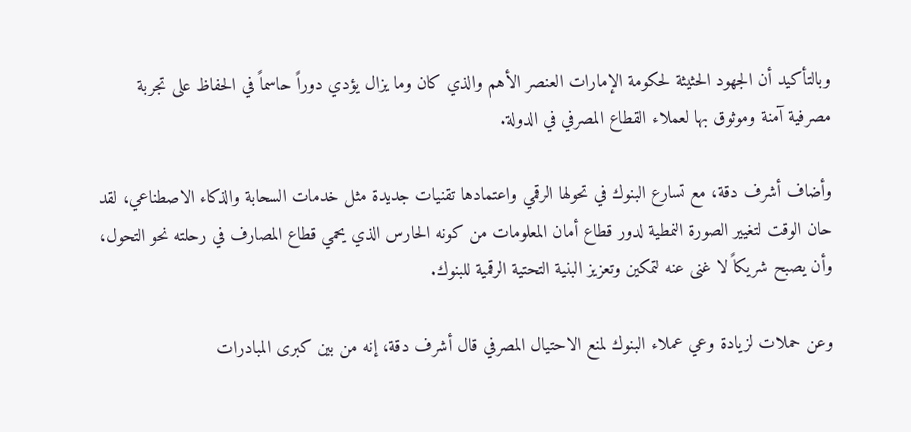وبالتأكيد أن الجهود الحثيثة لحكومة الإمارات العنصر الأهم والذي كان وما يزال يؤدي دوراً حاسماً في الحفاظ على تجربة مصرفية آمنة وموثوق بها لعملاء القطاع المصرفي في الدولة.

وأضاف أشرف دقة، مع تسارع البنوك في تحولها الرقمي واعتمادها تقنيات جديدة مثل خدمات السحابة والذكاء الاصطناعي، لقد حان الوقت لتغيير الصورة النمطية لدور قطاع أمان المعلومات من كونه الحارس الذي يحمي قطاع المصارف في رحلته نحو التحول، وأن يصبح شريكاً لا غنى عنه لتمكين وتعزيز البنية التحتية الرقمية للبنوك.

وعن حملات لزيادة وعي عملاء البنوك لمنع الاحتيال المصرفي قال أشرف دقة، إنه من بين كبرى المبادرات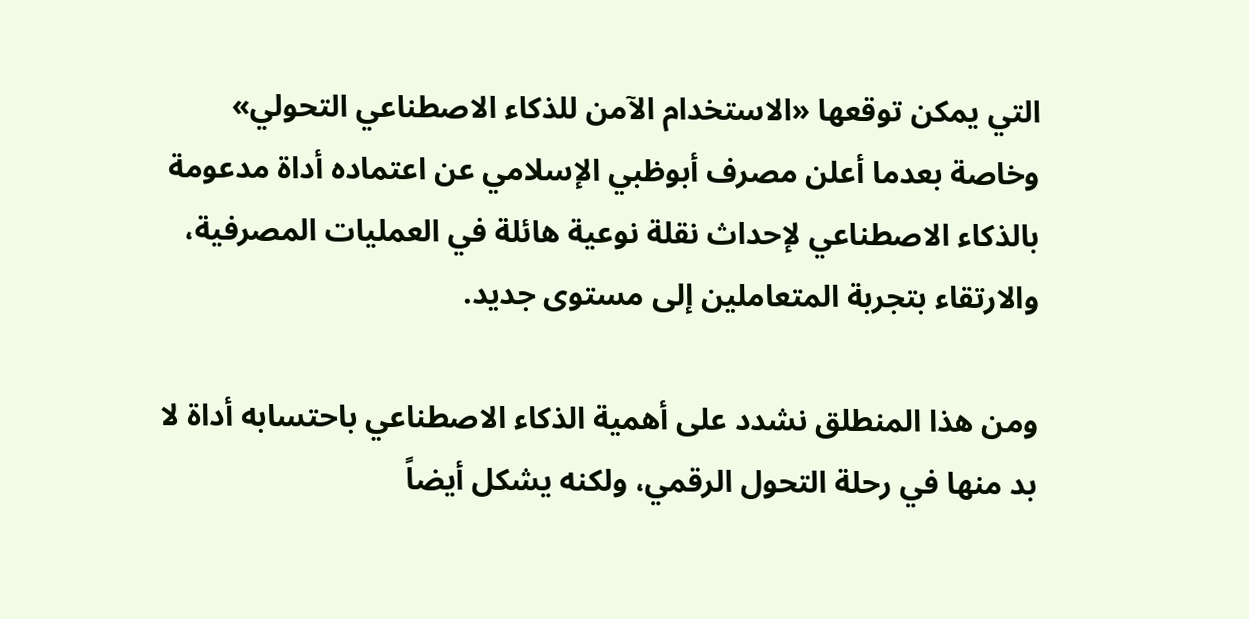التي يمكن توقعها «الاستخدام الآمن للذكاء الاصطناعي التحولي» وخاصة بعدما أعلن مصرف أبوظبي الإسلامي عن اعتماده أداة مدعومة بالذكاء الاصطناعي لإحداث نقلة نوعية هائلة في العمليات المصرفية، والارتقاء بتجربة المتعاملين إلى مستوى جديد.

ومن هذا المنطلق نشدد على أهمية الذكاء الاصطناعي باحتسابه أداة لا بد منها في رحلة التحول الرقمي، ولكنه يشكل أيضاً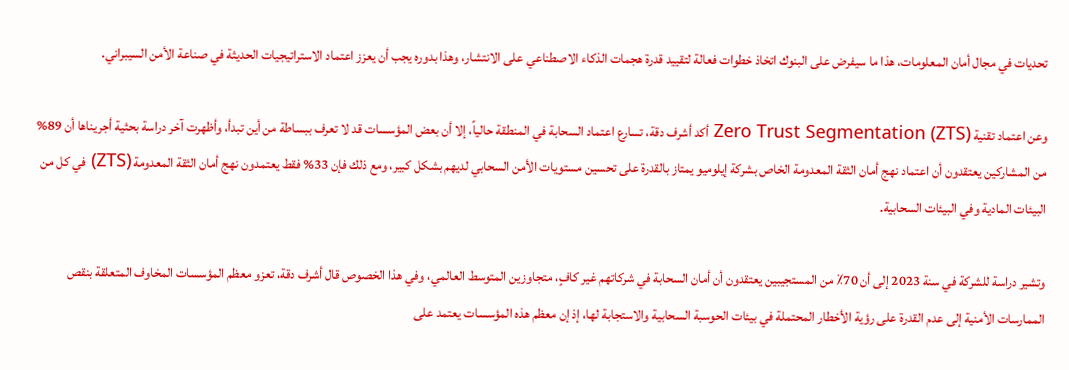تحديات في مجال أمان المعلومات، هذا ما سيفرض على البنوك اتخاذ خطوات فعالة لتقييد قدرة هجمات الذكاء الاصطناعي على الانتشار، وهذا بدوره يجب أن يعزز اعتماد الاستراتيجيات الحديثة في صناعة الأمن السيبراني.

وعن اعتماد تقنية Zero Trust Segmentation (ZTS) أكد أشرف دقة، تسارع اعتماد السحابة في المنطقة حالياً، إلا أن بعض المؤسسات قد لا تعرف ببساطة من أين تبدأ، وأظهرت آخر دراسة بحثية أجريناها أن 89% من المشاركين يعتقدون أن اعتماد نهج أمان الثقة المعدومة الخاص بشركة إيلوميو يمتاز بالقدرة على تحسين مستويات الأمن السحابي لديهم بشكل كبير، ومع ذلك فإن 33% فقط يعتمدون نهج أمان الثقة المعدومة (ZTS) في كل من البيئات المادية وفي البيئات السحابية.

وتشير دراسة للشركة في سنة 2023 إلى أن 70٪ من المستجيبين يعتقدون أن أمان السحابة في شركاتهم غير كافٍ، متجاوزين المتوسط العالمي، وفي هذا الخصوص قال أشرف دقة، تعزو معظم المؤسسات المخاوف المتعلقة بنقص الممارسات الأمنية إلى عدم القدرة على رؤية الأخطار المحتملة في بيئات الحوسبة السحابية والاستجابة لها، إذ إن معظم هذه المؤسسات يعتمد على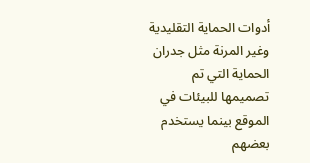أدوات الحماية التقليدية وغير المرنة مثل جدران الحماية التي تم تصميمها للبيئات في الموقع بينما يستخدم بعضهم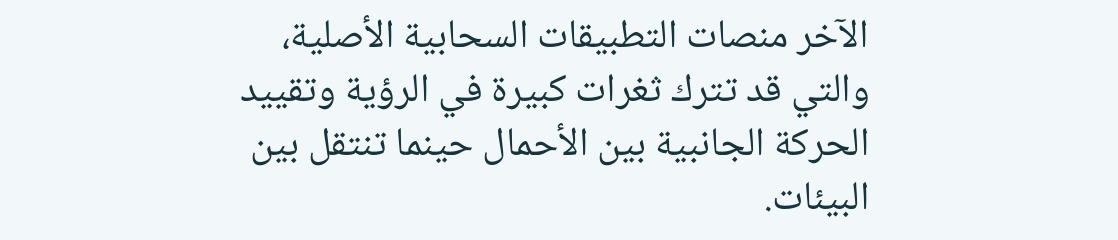الآخر منصات التطبيقات السحابية الأصلية، والتي قد تترك ثغرات كبيرة في الرؤية وتقييد الحركة الجانبية بين الأحمال حينما تنتقل بين البيئات.